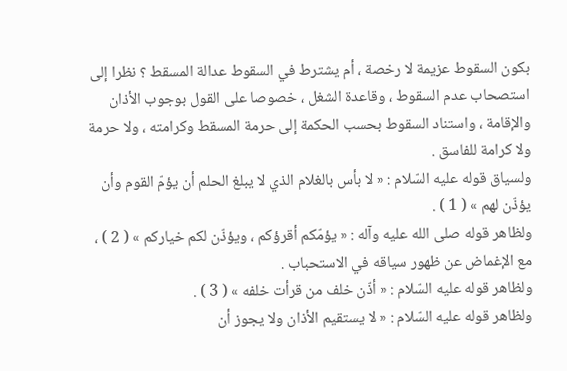بكون السقوط عزيمة لا رخصة ، أم يشترط في السقوط عدالة المسقط ؟ نظرا إلى استصحاب عدم السقوط ، وقاعدة الشغل ، خصوصا على القول بوجوب الأذان والإقامة ، واستناد السقوط بحسب الحكمة إلى حرمة المسقط وكرامته ، ولا حرمة ولا كرامة للفاسق .
ولسياق قوله عليه السّلام : « لا بأس بالغلام الذي لا يبلغ الحلم أن يؤمّ القوم وأن يؤذّن لهم » ( 1 ) .
ولظاهر قوله صلى الله عليه وآله : « يؤمّكم أقرؤكم ، ويؤذّن لكم خياركم » ( 2 ) ، مع الإغماض عن ظهور سياقه في الاستحباب .
ولظاهر قوله عليه السّلام : « أذّن خلف من قرأت خلفه » ( 3 ) .
ولظاهر قوله عليه السّلام : « لا يستقيم الأذان ولا يجوز أن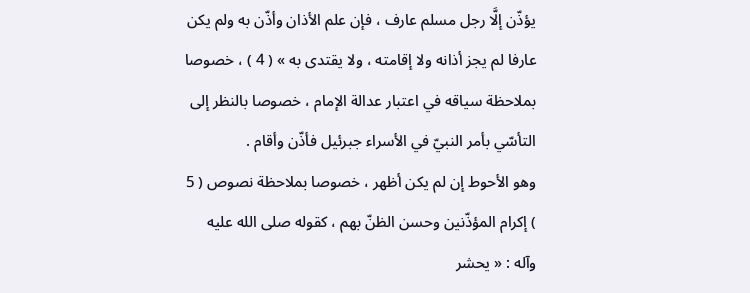يؤذّن إلَّا رجل مسلم عارف ، فإن علم الأذان وأذّن به ولم يكن عارفا لم يجز أذانه ولا إقامته ، ولا يقتدى به » ( 4 ) ، خصوصا بملاحظة سياقه في اعتبار عدالة الإمام ، خصوصا بالنظر إلى التأسّي بأمر النبيّ في الأسراء جبرئيل فأذّن وأقام .
وهو الأحوط إن لم يكن أظهر ، خصوصا بملاحظة نصوص ( 5 ) إكرام المؤذّنين وحسن الظنّ بهم ، كقوله صلى الله عليه وآله : « يحشر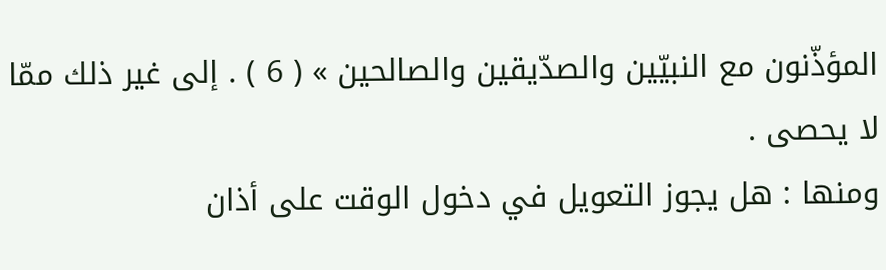المؤذّنون مع النبيّين والصدّيقين والصالحين » ( 6 ) . إلى غير ذلك ممّا لا يحصى .
ومنها : هل يجوز التعويل في دخول الوقت على أذان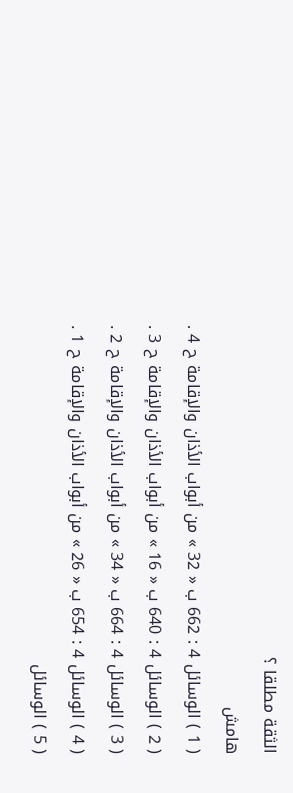الثقة مطلقا ؟
هامش
( 1 ) الوسائل 4 : 662 ب « 32 » من أبواب الأذان والإقامة ح 4 .
( 2 ) الوسائل 4 : 640 ب « 16 » من أبواب الأذان والإقامة ح 3 .
( 3 ) الوسائل 4 : 664 ب « 34 » من أبواب الأذان والإقامة ح 2 .
( 4 ) الوسائل 4 : 654 ب « 26 » من أبواب الأذان والإقامة ح 1 .
( 5 ) الوسائل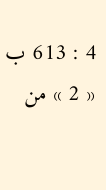4 : 613 ب « 2 » من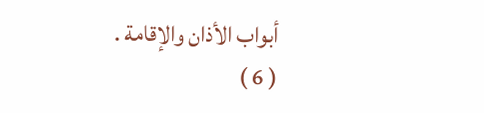أبواب الأذان والإقامة .
( 6 )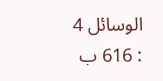الوسائل 4 : 616 ب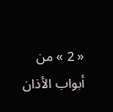« 2 » من أبواب الأذان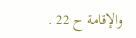والإقامة ح 22 .